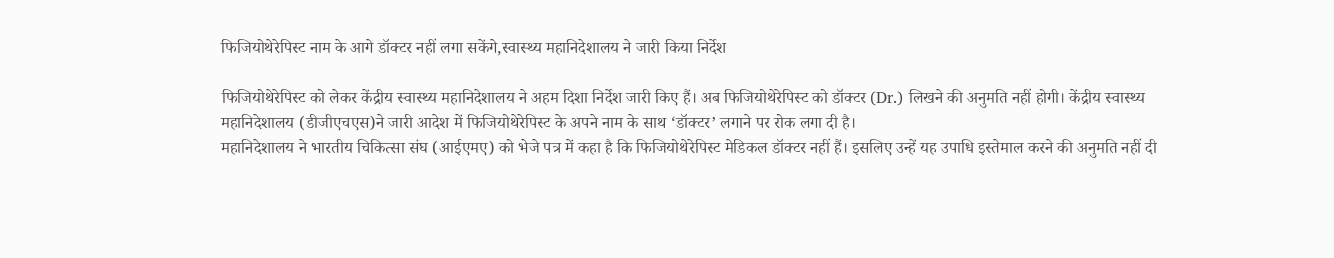फिजियोथेरेपिस्ट नाम के आगे डॉक्टर नहीं लगा सकेंगे,स्वास्थ्य महानिदेशालय ने जारी किया निर्देश

फिजियोथेरेपिस्ट को लेकर केंद्रीय स्वास्थ्य महानिदेशालय ने अहम दिशा निर्देश जारी किए हैं। अब फिजियोथेरेपिस्ट को डॉक्टर (Dr.) लिखने की अनुमति नहीं होगी। केंद्रीय स्वास्थ्य महानिदेशालय (डीजीएचएस)ने जारी आदेश में फिजियोथेरेपिस्ट के अपने नाम के साथ ‘डॉक्टर’ लगाने पर रोक लगा दी है।
महानिदेशालय ने भारतीय चिकित्सा संघ (आईएमए) को भेजे पत्र में कहा है कि फिजियोथेरेपिस्ट मेडिकल डॉक्टर नहीं हैं। इसलिए उन्हें यह उपाधि इस्तेमाल करने की अनुमति नहीं दी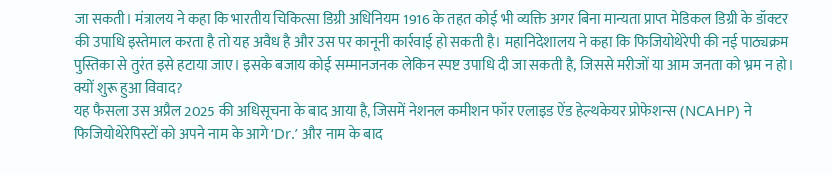जा सकती। मंत्रालय ने कहा कि भारतीय चिकित्सा डिग्री अधिनियम 1916 के तहत कोई भी व्यक्ति अगर बिना मान्यता प्राप्त मेडिकल डिग्री के डॉक्टर की उपाधि इस्तेमाल करता है तो यह अवैध है और उस पर कानूनी कार्रवाई हो सकती है। महानिदेशालय ने कहा कि फिजियोथेरेपी की नई पाठ्यक्रम पुस्तिका से तुरंत इसे हटाया जाए। इसके बजाय कोई सम्मानजनक लेकिन स्पष्ट उपाधि दी जा सकती है, जिससे मरीजों या आम जनता को भ्रम न हो।
क्यों शुरू हुआ विवाद?
यह फैसला उस अप्रैल 2025 की अधिसूचना के बाद आया है, जिसमें नेशनल कमीशन फॉर एलाइड ऐंड हेल्थकेयर प्रोफेशन्स (NCAHP) ने फिजियोथेरेपिस्टों को अपने नाम के आगे ‘Dr.’ और नाम के बाद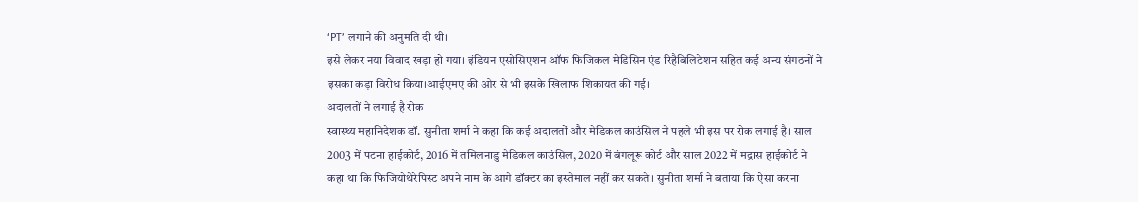‘PT’ लगाने की अनुमति दी थी।
इसे लेकर नया विवाद खड़ा हो गया। इंडियन एसोसिएशन ऑफ फिजिकल मेडिसिन एंड रिहैबिलिटेशन सहित कई अन्य संगठनों ने इसका कड़ा विरोध किया।आईएमए की ओर से भी इसके खिलाफ शिकायत की गई।
अदालतों ने लगाई है रोक
स्वास्थ्य महानिदेशक डॉ. सुनीता शर्मा ने कहा कि कई अदालतों और मेडिकल काउंसिल ने पहले भी इस पर रोक लगाई है। साल 2003 में पटना हाईकोर्ट, 2016 में तमिलनाडु मेडिकल काउंसिल, 2020 में बंगलूरू कोर्ट और साल 2022 में मद्रास हाईकोर्ट ने कहा था कि फिजियोथेरेपिस्ट अपने नाम के आगे डॉक्टर का इस्तेमाल नहीं कर सकते। सुनीता शर्मा ने बताया कि ऐसा करना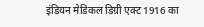इंडियन मेडिकल डिग्री एक्ट 1916 का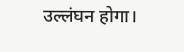उल्लंघन होगा।